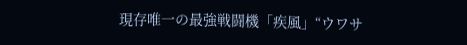現存唯一の最強戦闘機「疾風」“ウワサ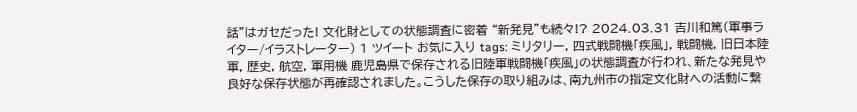話”はガセだった! 文化財としての状態調査に密着 “新発見”も続々!? 2024.03.31 吉川和篤(軍事ライター/イラストレーター) 1 ツイート お気に入り tags: ミリタリー, 四式戦闘機「疾風」, 戦闘機, 旧日本陸軍, 歴史, 航空, 軍用機 鹿児島県で保存される旧陸軍戦闘機「疾風」の状態調査が行われ、新たな発見や良好な保存状態が再確認されました。こうした保存の取り組みは、南九州市の指定文化財への活動に繋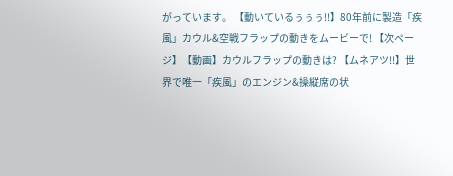がっています。 【動いているぅぅぅ!!】80年前に製造「疾風」カウル&空戦フラップの動きをムービーで! 【次ページ】【動画】カウルフラップの動きは? 【ムネアツ!!】世界で唯一「疾風」のエンジン&操縦席の状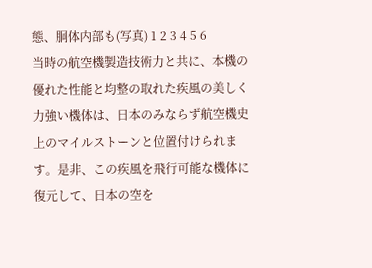態、胴体内部も(写真) 1 2 3 4 5 6
当時の航空機製造技術力と共に、本機の優れた性能と均整の取れた疾風の美しく力強い機体は、日本のみならず航空機史上のマイルストーンと位置付けられます。是非、この疾風を飛行可能な機体に復元して、日本の空を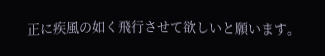正に疾風の如く飛行させて欲しいと願います。